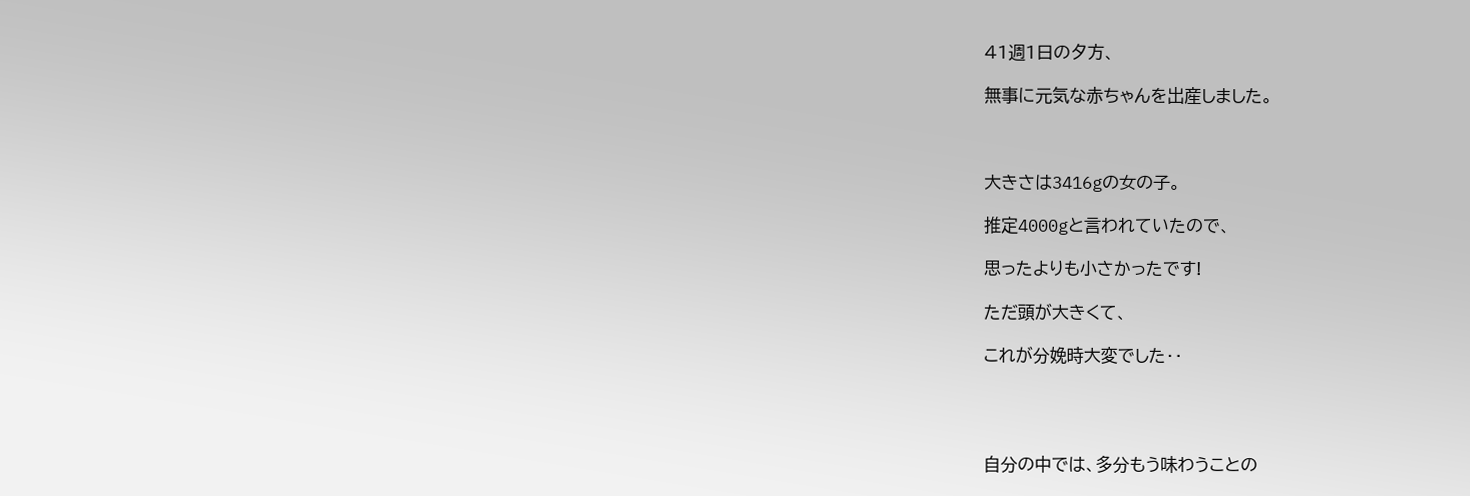41週1日の夕方、

無事に元気な赤ちゃんを出産しました。



大きさは3416gの女の子。

推定4000gと言われていたので、

思ったよりも小さかったです!

ただ頭が大きくて、

これが分娩時大変でした‥




自分の中では、多分もう味わうことの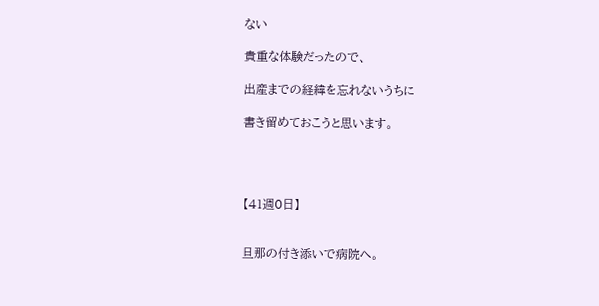ない

貴重な体験だったので、

出産までの経緯を忘れないうちに

書き留めておこうと思います。




【41週0日】


旦那の付き添いで病院へ。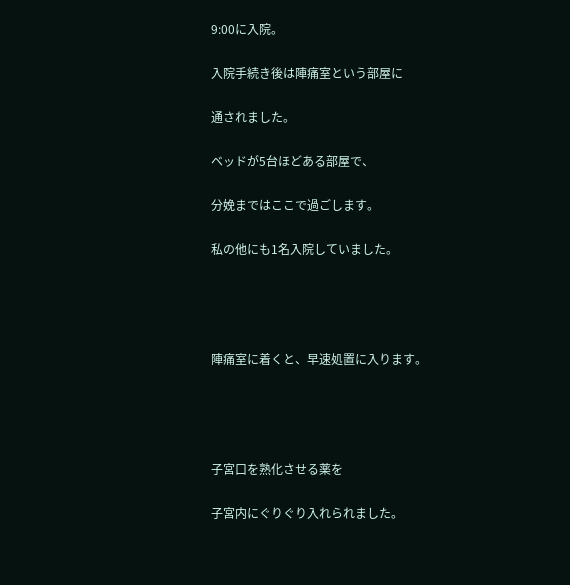9:00に入院。

入院手続き後は陣痛室という部屋に

通されました。

ベッドが5台ほどある部屋で、

分娩まではここで過ごします。

私の他にも1名入院していました。




陣痛室に着くと、早速処置に入ります。




子宮口を熟化させる薬を

子宮内にぐりぐり入れられました。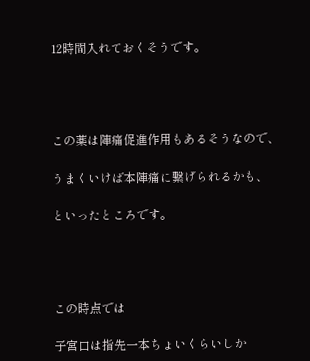12時間入れておくそうです。




この薬は陣痛促進作用もあるそうなので、

うまくいけば本陣痛に繋げられるかも、

といったところです。




この時点では

子宮口は指先一本ちょいくらいしか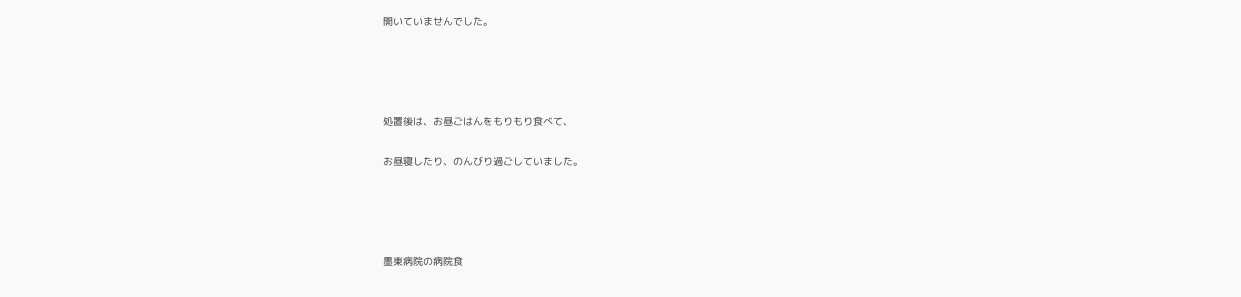開いていませんでした。




処置後は、お昼ごはんをもりもり食べて、

お昼寝したり、のんびり過ごしていました。




墨東病院の病院食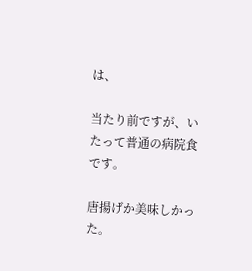は、

当たり前ですが、いたって普通の病院食です。

唐揚げか美味しかった。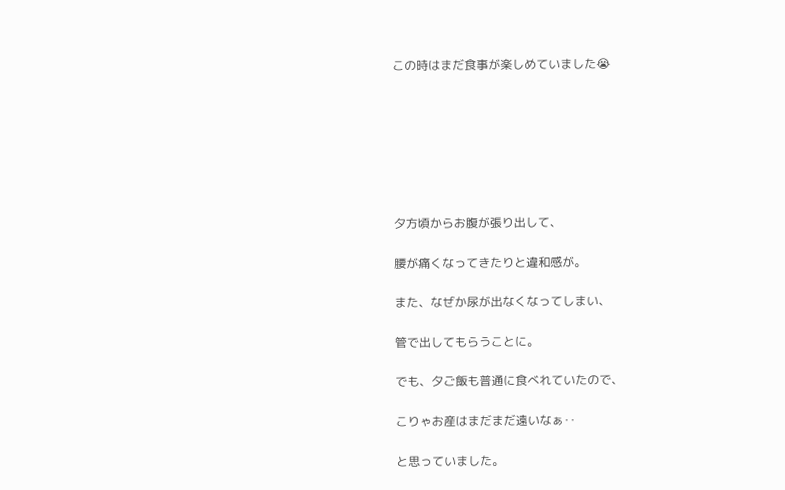この時はまだ食事が楽しめていました😭







夕方頃からお腹が張り出して、

腰が痛くなってきたりと違和感が。

また、なぜか尿が出なくなってしまい、

管で出してもらうことに。

でも、夕ご飯も普通に食べれていたので、

こりゃお産はまだまだ遠いなぁ‥

と思っていました。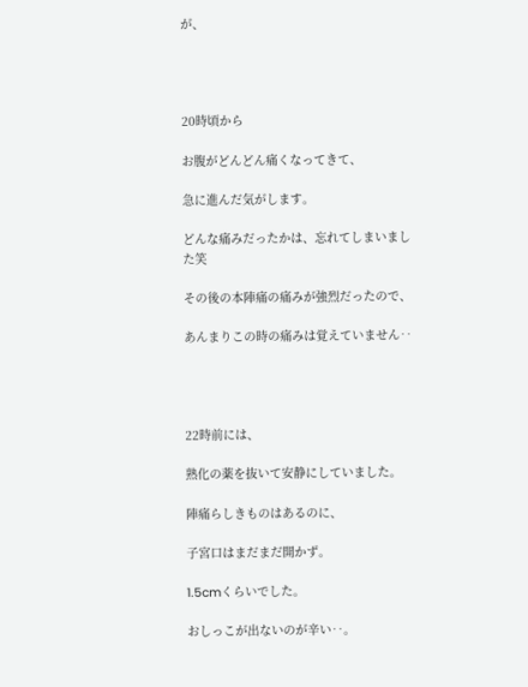が、




20時頃から

お腹がどんどん痛くなってきて、

急に進んだ気がします。

どんな痛みだったかは、忘れてしまいました笑

その後の本陣痛の痛みが強烈だったので、

あんまりこの時の痛みは覚えていません‥




22時前には、

熟化の薬を抜いて安静にしていました。

陣痛らしきものはあるのに、

子宮口はまだまだ開かず。

1.5cmくらいでした。

おしっこが出ないのが辛い‥。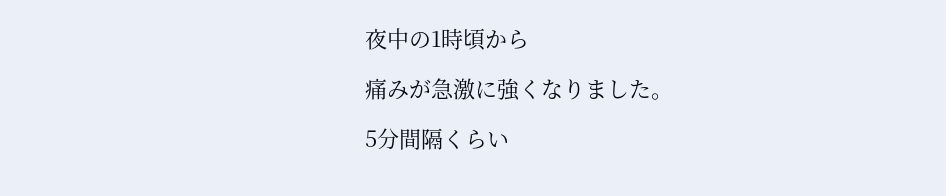夜中の1時頃から

痛みが急激に強くなりました。

5分間隔くらい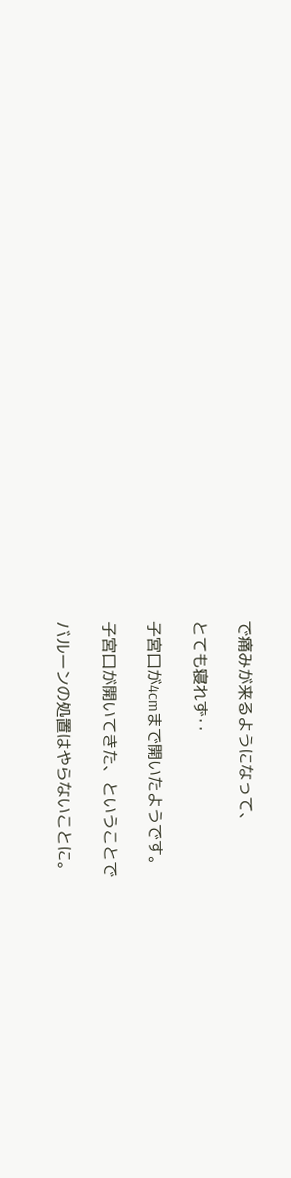で痛みが来るようになって、

とても寝れず‥

子宮口が4cmまで開いたようです。

子宮口が開いてきた、ということで

バルーンの処置はやらないことに。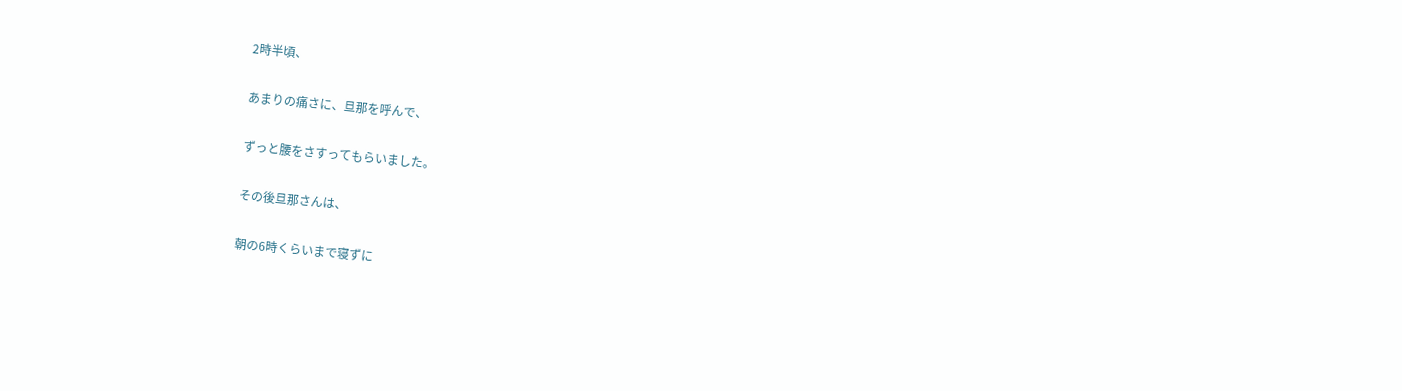2時半頃、

あまりの痛さに、旦那を呼んで、

ずっと腰をさすってもらいました。

その後旦那さんは、

朝の6時くらいまで寝ずに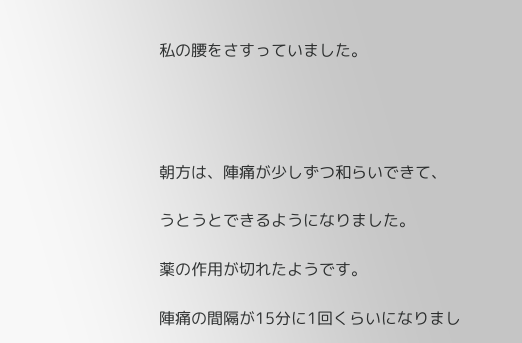私の腰をさすっていました。




朝方は、陣痛が少しずつ和らいできて、

うとうとできるようになりました。

薬の作用が切れたようです。

陣痛の間隔が15分に1回くらいになりまし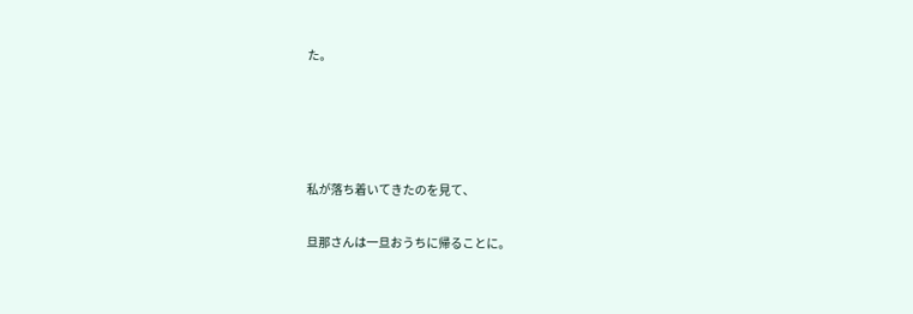た。




私が落ち着いてきたのを見て、

旦那さんは一旦おうちに帰ることに。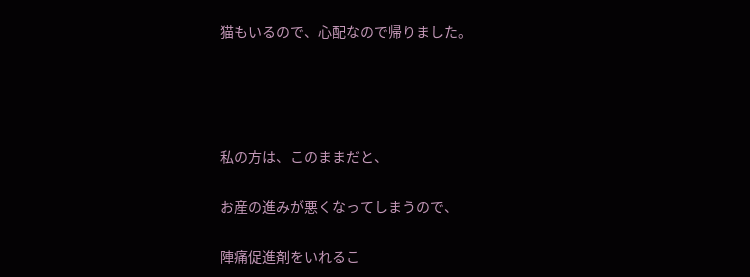猫もいるので、心配なので帰りました。




私の方は、このままだと、

お産の進みが悪くなってしまうので、

陣痛促進剤をいれるこ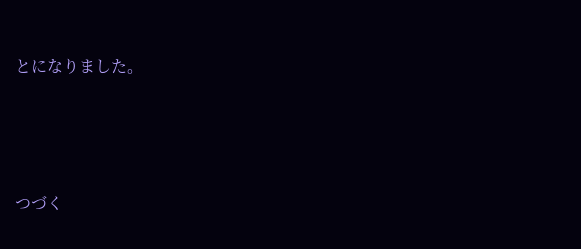とになりました。




つづく